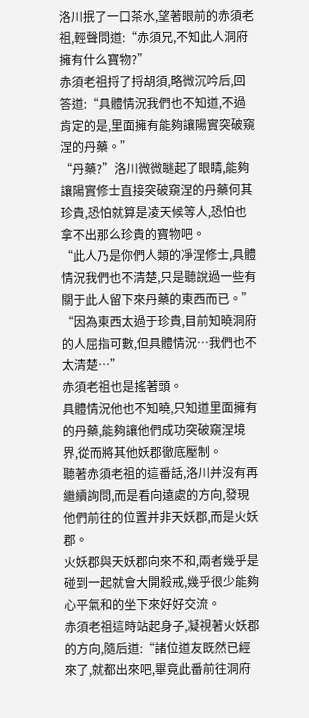洛川抿了一口茶水,望著眼前的赤須老祖,輕聲問道:“赤須兄,不知此人洞府擁有什么寶物?”
赤須老祖捋了捋胡須,略微沉吟后,回答道:“具體情況我們也不知道,不過肯定的是,里面擁有能夠讓陽實突破窺涅的丹藥。”
“丹藥?”洛川微微瞇起了眼睛,能夠讓陽實修士直接突破窺涅的丹藥何其珍貴,恐怕就算是凌天候等人,恐怕也拿不出那么珍貴的寶物吧。
“此人乃是你們人類的凈涅修士,具體情況我們也不清楚,只是聽說過一些有關于此人留下來丹藥的東西而已。”
“因為東西太過于珍貴,目前知曉洞府的人屈指可數,但具體情況…我們也不太清楚…”
赤須老祖也是搖著頭。
具體情況他也不知曉,只知道里面擁有的丹藥,能夠讓他們成功突破窺涅境界,從而將其他妖郡徹底壓制。
聽著赤須老祖的這番話,洛川并沒有再繼續詢問,而是看向遠處的方向,發現他們前往的位置并非天妖郡,而是火妖郡。
火妖郡與天妖郡向來不和,兩者幾乎是碰到一起就會大開殺戒,幾乎很少能夠心平氣和的坐下來好好交流。
赤須老祖這時站起身子,凝視著火妖郡的方向,隨后道:“諸位道友既然已經來了,就都出來吧,畢竟此番前往洞府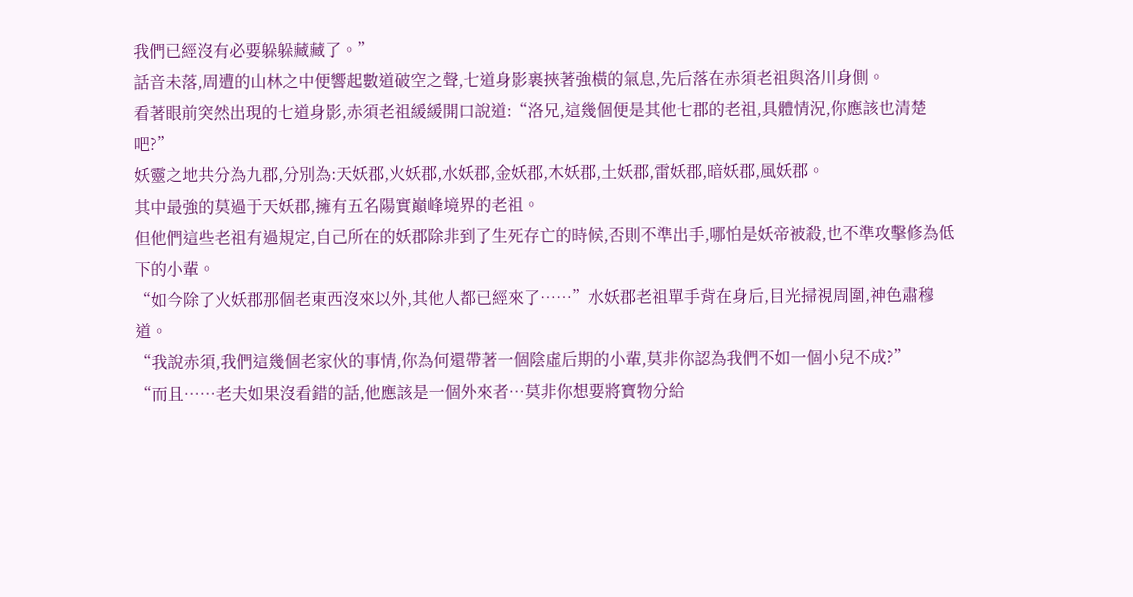我們已經沒有必要躲躲藏藏了。”
話音未落,周遭的山林之中便響起數道破空之聲,七道身影裹挾著強橫的氣息,先后落在赤須老祖與洛川身側。
看著眼前突然出現的七道身影,赤須老祖緩緩開口說道:“洛兄,這幾個便是其他七郡的老祖,具體情況,你應該也清楚吧?”
妖靈之地共分為九郡,分別為:天妖郡,火妖郡,水妖郡,金妖郡,木妖郡,土妖郡,雷妖郡,暗妖郡,風妖郡。
其中最強的莫過于天妖郡,擁有五名陽實巔峰境界的老祖。
但他們這些老祖有過規定,自己所在的妖郡除非到了生死存亡的時候,否則不準出手,哪怕是妖帝被殺,也不準攻擊修為低下的小輩。
“如今除了火妖郡那個老東西沒來以外,其他人都已經來了……”水妖郡老祖單手背在身后,目光掃視周圍,神色肅穆道。
“我說赤須,我們這幾個老家伙的事情,你為何還帶著一個陰虛后期的小輩,莫非你認為我們不如一個小兒不成?”
“而且……老夫如果沒看錯的話,他應該是一個外來者…莫非你想要將寶物分給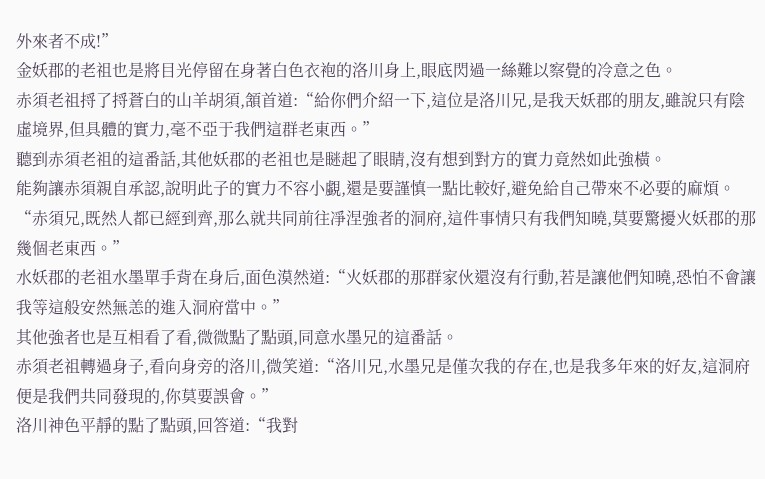外來者不成!”
金妖郡的老祖也是將目光停留在身著白色衣袍的洛川身上,眼底閃過一絲難以察覺的冷意之色。
赤須老祖捋了捋蒼白的山羊胡須,頷首道:“給你們介紹一下,這位是洛川兄,是我天妖郡的朋友,雖說只有陰虛境界,但具體的實力,毫不亞于我們這群老東西。”
聽到赤須老祖的這番話,其他妖郡的老祖也是瞇起了眼睛,沒有想到對方的實力竟然如此強橫。
能夠讓赤須親自承認,說明此子的實力不容小覷,還是要謹慎一點比較好,避免給自己帶來不必要的麻煩。
“赤須兄,既然人都已經到齊,那么就共同前往凈涅強者的洞府,這件事情只有我們知曉,莫要驚擾火妖郡的那幾個老東西。”
水妖郡的老祖水墨單手背在身后,面色漠然道:“火妖郡的那群家伙還沒有行動,若是讓他們知曉,恐怕不會讓我等這般安然無恙的進入洞府當中。”
其他強者也是互相看了看,微微點了點頭,同意水墨兄的這番話。
赤須老祖轉過身子,看向身旁的洛川,微笑道:“洛川兄,水墨兄是僅次我的存在,也是我多年來的好友,這洞府便是我們共同發現的,你莫要誤會。”
洛川神色平靜的點了點頭,回答道:“我對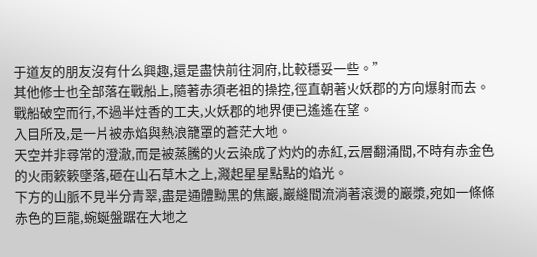于道友的朋友沒有什么興趣,還是盡快前往洞府,比較穩妥一些。”
其他修士也全部落在戰船上,隨著赤須老祖的操控,徑直朝著火妖郡的方向爆射而去。
戰船破空而行,不過半炷香的工夫,火妖郡的地界便已遙遙在望。
入目所及,是一片被赤焰與熱浪籠罩的蒼茫大地。
天空并非尋常的澄澈,而是被蒸騰的火云染成了灼灼的赤紅,云層翻涌間,不時有赤金色的火雨簌簌墜落,砸在山石草木之上,濺起星星點點的焰光。
下方的山脈不見半分青翠,盡是通體黝黑的焦巖,巖縫間流淌著滾燙的巖漿,宛如一條條赤色的巨龍,蜿蜒盤踞在大地之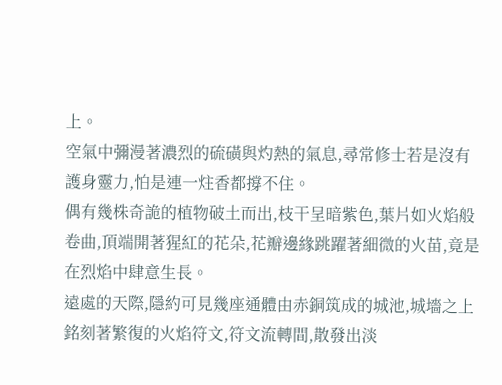上。
空氣中彌漫著濃烈的硫磺與灼熱的氣息,尋常修士若是沒有護身靈力,怕是連一炷香都撐不住。
偶有幾株奇詭的植物破土而出,枝干呈暗紫色,葉片如火焰般卷曲,頂端開著猩紅的花朵,花瓣邊緣跳躍著細微的火苗,竟是在烈焰中肆意生長。
遠處的天際,隱約可見幾座通體由赤銅筑成的城池,城墻之上銘刻著繁復的火焰符文,符文流轉間,散發出淡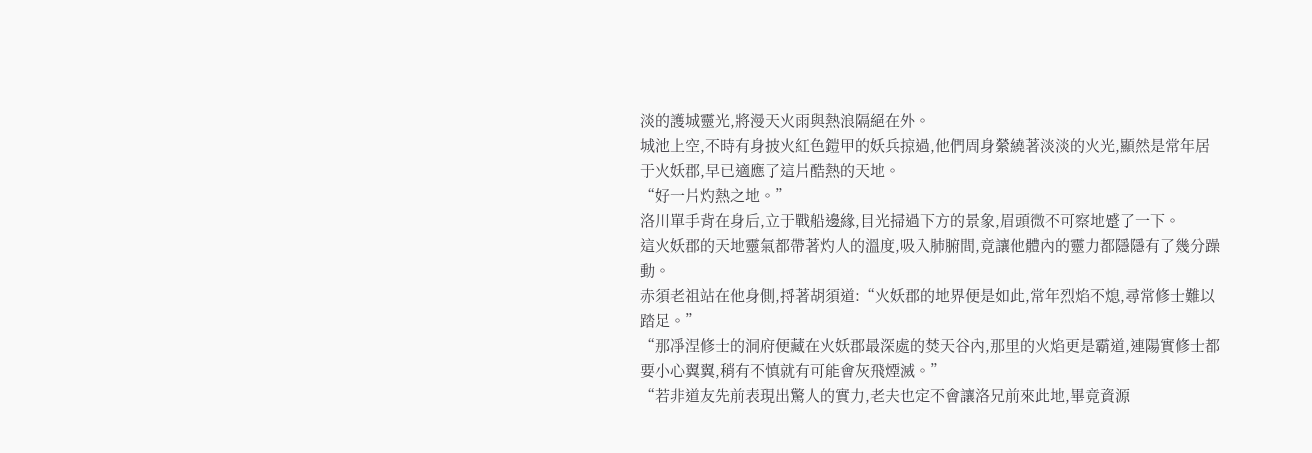淡的護城靈光,將漫天火雨與熱浪隔絕在外。
城池上空,不時有身披火紅色鎧甲的妖兵掠過,他們周身縈繞著淡淡的火光,顯然是常年居于火妖郡,早已適應了這片酷熱的天地。
“好一片灼熱之地。”
洛川單手背在身后,立于戰船邊緣,目光掃過下方的景象,眉頭微不可察地蹙了一下。
這火妖郡的天地靈氣都帶著灼人的溫度,吸入肺腑間,竟讓他體內的靈力都隱隱有了幾分躁動。
赤須老祖站在他身側,捋著胡須道:“火妖郡的地界便是如此,常年烈焰不熄,尋常修士難以踏足。”
“那凈涅修士的洞府便藏在火妖郡最深處的焚天谷內,那里的火焰更是霸道,連陽實修士都要小心翼翼,稍有不慎就有可能會灰飛煙滅。”
“若非道友先前表現出驚人的實力,老夫也定不會讓洛兄前來此地,畢竟資源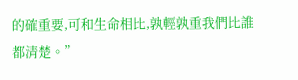的確重要,可和生命相比,孰輕孰重我們比誰都清楚。”